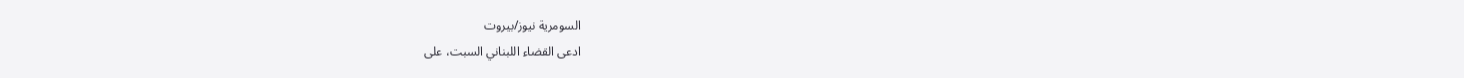السومرية نيوز/بيروت
ادعى القضاء اللبناني السبت، على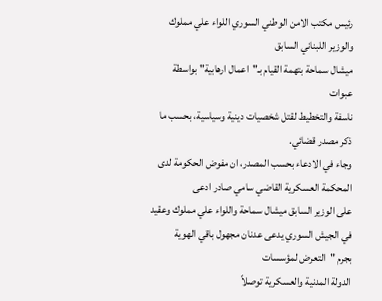رئيس مكتب الامن الوطني السوري اللواء علي مملوك
والوزير اللبناني السابق
ميشال سماحة بتهمة القيام بـ"اعمال ارهابية" بواسطة عبوات
ناسفة والتخطيط لقتل شخصيات دينية وسياسية، بحسب ما ذكر مصدر قضائي.
وجاء في الادعاء بحسب المصدر، ان مفوض الحكومة لدى
المحكمة العسكرية القاضي سامي صادر ادعى
على الوزير السابق ميشال سماحة واللواء علي مملوك وعقيد في الجيش السوري يدعى عدنان مجهول باقي الهوية
بجرم "التعرض لمؤسسات
الدولة المدنية والعسكرية توصلاً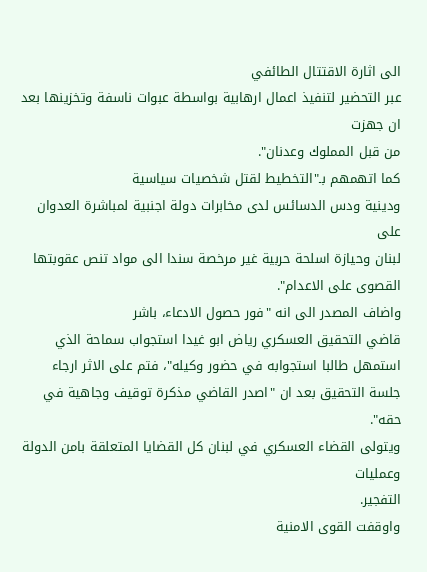الى اثارة الاقتتال الطائفي
عبر التحضير لتنفيذ اعمال ارهابية بواسطة عبوات ناسفة وتخزينها بعد ان جهزت
من قبل المملوك وعدنان".
كما اتهمهم بـ"التخطيط لقتل شخصيات سياسية
ودينية ودس الدسائس لدى مخابرات دولة اجنبية لمباشرة العدوان على
لبنان وحيازة اسلحة حربية غير مرخصة سندا الى مواد تنص عقوبتها القصوى على الاعدام".
واضاف المصدر الى انه "فور حصول الادعاء، باشر
قاضي التحقيق العسكري رياض ابو غيدا استجواب سماحة الذي استمهل طالبا استجوابه في حضور وكيله"، فتم على الاثر ارجاء جلسة التحقيق بعد ان "اصدر القاضي مذكرة توقيف وجاهية في
حقه".
ويتولى القضاء العسكري في لبنان كل القضايا المتعلقة بامن الدولة وعمليات
التفجير.
واوقفت القوى الامنية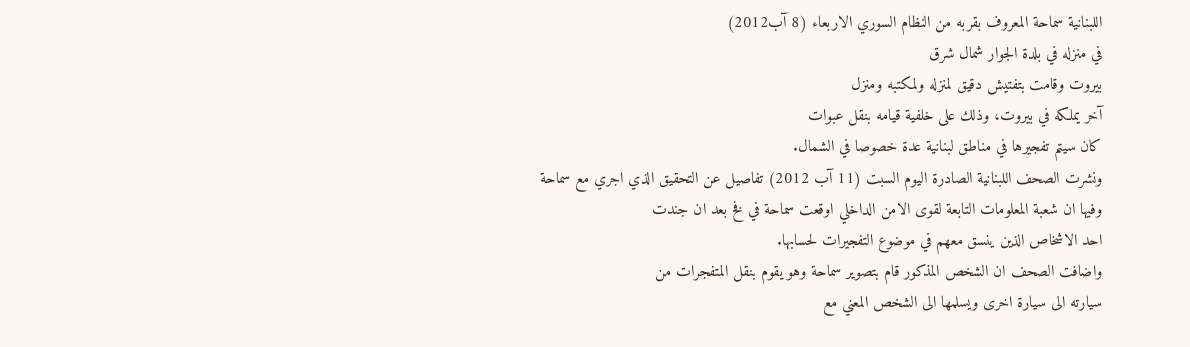اللبنانية سماحة المعروف بقربه من النظام السوري الاربعاء (8 آب2012)
في منزله في بلدة الجوار شمال شرق
بيروت وقامت بتفتيش دقيق لمنزله ولمكتبه ومنزل
آخر يملكه في بيروت، وذلك على خلفية قيامه بنقل عبوات
كان سيتم تفجيرها في مناطق لبنانية عدة خصوصا في الشمال.
ونشرت الصحف اللبنانية الصادرة اليوم السبت (11 آب 2012) تفاصيل عن التحقيق الذي اجري مع سماحة
وفيها ان شعبة المعلومات التابعة لقوى الامن الداخلي اوقعت سماحة في فخ بعد ان جندت
احد الاشخاص الذين ينسق معهم في موضوع التفجيرات لحسابها.
واضافت الصحف ان الشخص المذكور قام بتصوير سماحة وهو يقوم بنقل المتفجرات من
سيارته الى سيارة اخرى ويسلمها الى الشخص المعني مع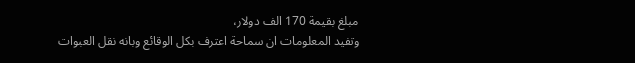مبلغ بقيمة 170 الف دولار،
وتفيد المعلومات ان سماحة اعترف بكل الوقائع وبانه نقل العبوات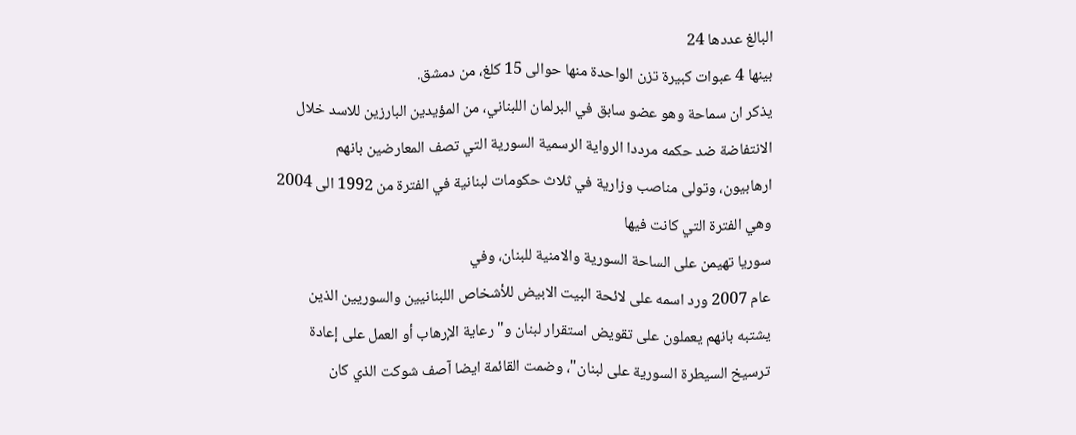البالغ عددها 24
بينها 4 عبوات كبيرة تزن الواحدة منها حوالى 15 كلغ، من دمشق.
يذكر ان سماحة وهو عضو سابق في البرلمان اللبناني، من المؤيدين البارزين للاسد خلال
الانتفاضة ضد حكمه مرددا الرواية الرسمية السورية التي تصف المعارضين بانهم
ارهابيون، وتولى مناصب وزارية في ثلاث حكومات لبنانية في الفترة من 1992 الى 2004
وهي الفترة التي كانت فيها
سوريا تهيمن على الساحة السورية والامنية للبنان، وفي
عام 2007 ورد اسمه على لائحة البيت الابيض للأشخاص اللبنانيين والسوريين الذين
يشتبه بانهم يعملون على تقويض استقرار لبنان و"رعاية الإرهاب أو العمل على إعادة
ترسيخ السيطرة السورية على لبنان"، وضمت القائمة ايضا آصف شوكت الذي كان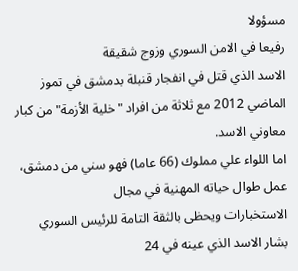مسؤولا
رفيعا في الامن السوري وزوج شقيقة
الاسد الذي قتل في انفجار قنبلة بدمشق في تموز
الماضي 2012 مع ثلاثة من افراد "خلية الأزمة" من كبار معاوني الاسد.
اما اللواء علي مملوك (66 عاما) فهو سني من دمشق، عمل طوال حياته المهنية في مجال
الاستخبارات ويحظى بالثقة التامة للرئيس السوري
بشار الاسد الذي عينه في 24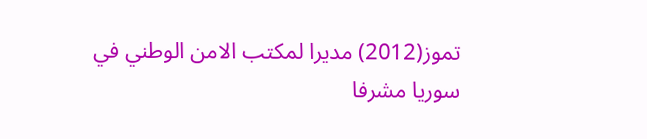تموز(2012) مديرا لمكتب الامن الوطني في
سوريا مشرفا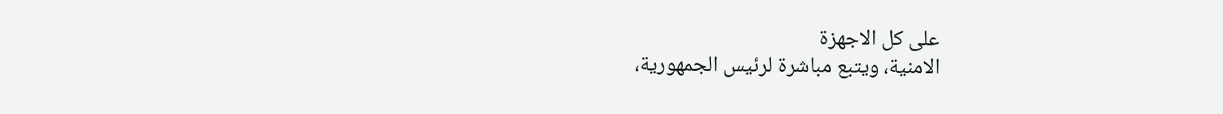على كل الاجهزة
الامنية، ويتبع مباشرة لرئيس الجمهورية،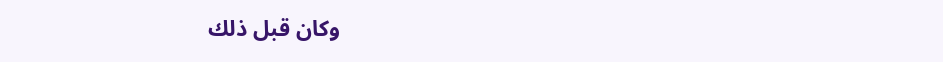وكان قبل ذلك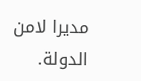مديرا لامن الدولة.